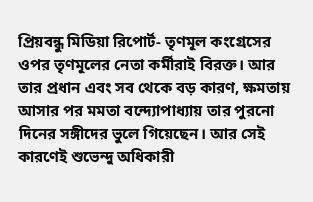প্রিয়বন্ধু মিডিয়া রিপোর্ট- তৃণমূল কংগ্রেসের ওপর তৃণমূলের নেতা কর্মীরাই বিরক্ত। আর তার প্রধান এবং সব থেকে বড় কারণ, ক্ষমতায় আসার পর মমতা বন্দ্যোপাধ্যায় তার পুরনো দিনের সঙ্গীদের ভুলে গিয়েছেন। আর সেই কারণেই শুভেন্দু অধিকারী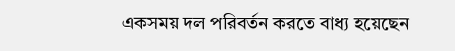একসময় দল পরিবর্তন করতে বাধ্য হয়েছেন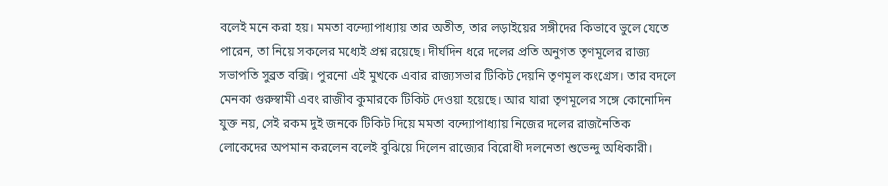বলেই মনে করা হয়। মমতা বন্দ্যোপাধ্যায় তার অতীত, তার লড়াইয়ের সঙ্গীদের কিভাবে ভুলে যেতে পারেন, তা নিয়ে সকলের মধ্যেই প্রশ্ন রয়েছে। দীর্ঘদিন ধরে দলের প্রতি অনুগত তৃণমূলের রাজ্য সভাপতি সুব্রত বক্সি। পুরনো এই মুখকে এবার রাজ্যসভার টিকিট দেয়নি তৃণমূল কংগ্রেস। তার বদলে মেনকা গুরুস্বামী এবং রাজীব কুমারকে টিকিট দেওয়া হয়েছে। আর যারা তৃণমূলের সঙ্গে কোনোদিন যুক্ত নয়, সেই রকম দুই জনকে টিকিট দিয়ে মমতা বন্দ্যোপাধ্যায় নিজের দলের রাজনৈতিক লোকেদের অপমান করলেন বলেই বুঝিয়ে দিলেন রাজ্যের বিরোধী দলনেতা শুভেন্দু অধিকারী।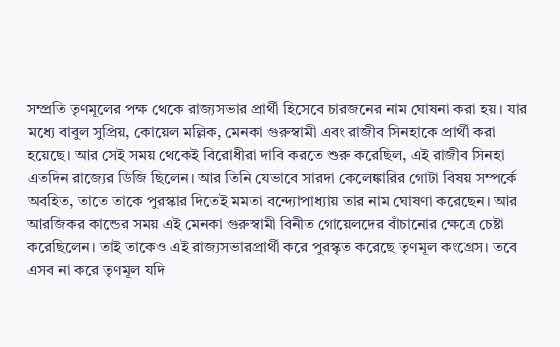সম্প্রতি তৃণমূলের পক্ষ থেকে রাজ্যসভার প্রার্থী হিসেবে চারজনের নাম ঘোষনা করা হয়। যার মধ্যে বাবুল সুপ্রিয়, কোয়েল মল্লিক, মেনকা গুরুস্বামী এবং রাজীব সিনহাকে প্রার্থী করা হয়েছে। আর সেই সময় থেকেই বিরোধীরা দাবি করতে শুরু করেছিল, এই রাজীব সিনহা এতদিন রাজ্যের ডিজি ছিলেন। আর তিনি যেভাবে সারদা কেলেঙ্কারির গোটা বিষয় সম্পর্কে অবহিত, তাতে তাকে পুরস্কার দিতেই মমতা বন্দ্যোপাধ্যায় তার নাম ঘোষণা করেছেন। আর আরজিকর কান্ডের সময় এই মেনকা গুরুস্বামী বিনীত গোয়েলদের বাঁচানোর ক্ষেত্রে চেষ্টা করেছিলেন। তাই তাকেও এই রাজ্যসভারপ্রার্থী করে পুরস্কৃত করেছে তৃণমূল কংগ্রেস। তবে এসব না করে তৃণমূল যদি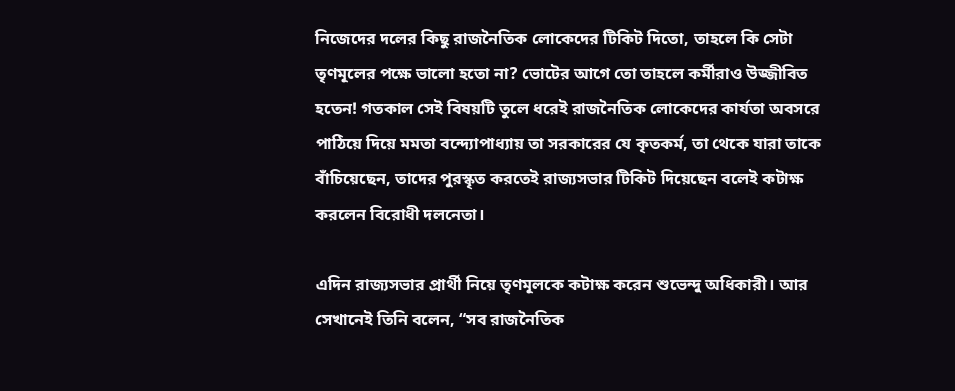নিজেদের দলের কিছু রাজনৈতিক লোকেদের টিকিট দিতো, তাহলে কি সেটা তৃণমূলের পক্ষে ভালো হতো না? ভোটের আগে তো তাহলে কর্মীরাও উজ্জীবিত হতেন! গতকাল সেই বিষয়টি তুলে ধরেই রাজনৈতিক লোকেদের কার্যতা অবসরে পাঠিয়ে দিয়ে মমতা বন্দ্যোপাধ্যায় তা সরকারের যে কৃতকর্ম, তা থেকে যারা তাকে বাঁচিয়েছেন, তাদের পুরস্কৃত করতেই রাজ্যসভার টিকিট দিয়েছেন বলেই কটাক্ষ করলেন বিরোধী দলনেতা।

এদিন রাজ্যসভার প্রার্থী নিয়ে তৃণমূলকে কটাক্ষ করেন শুভেন্দু অধিকারী। আর সেখানেই তিনি বলেন, “সব রাজনৈতিক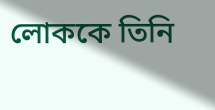লোককে তিনি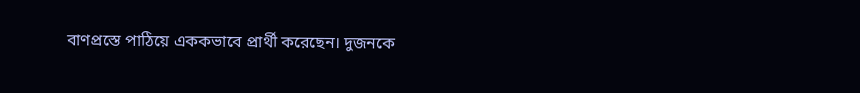বাণপ্রস্তে পাঠিয়ে এককভাবে প্রার্থী করেছেন। দুজনকে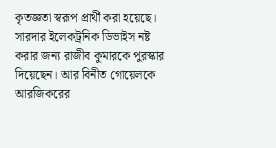কৃতজ্ঞতা স্বরূপ প্রার্থী করা হয়েছে। সারদার ইলেকট্রনিক ডিভাইস নষ্ট করার জন্য রাজীব কুমারকে পুরস্কার দিয়েছেন। আর বিনীত গোয়েলকে আরজিকরের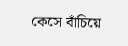কেসে বাঁচিয়ে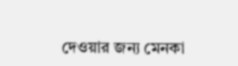দেওয়ার জন্য মেনকা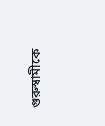গুরুস্বামীকে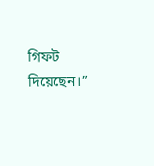গিফট দিয়েছেন।”